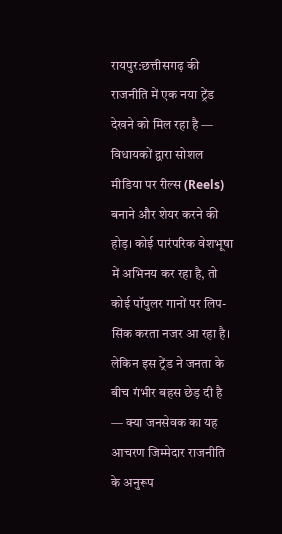रायपुर:छत्तीसगढ़ की राजनीति में एक नया ट्रेंड देखने को मिल रहा है — विधायकों द्वारा सोशल मीडिया पर रील्स (Reels) बनाने और शेयर करने की होड़। कोई पारंपरिक वेशभूषा में अभिनय कर रहा है, तो कोई पॉपुलर गानों पर लिप-सिंक करता नजर आ रहा है। लेकिन इस ट्रेंड ने जनता के बीच गंभीर बहस छेड़ दी है — क्या जनसेवक का यह आचरण जिम्मेदार राजनीति के अनुरूप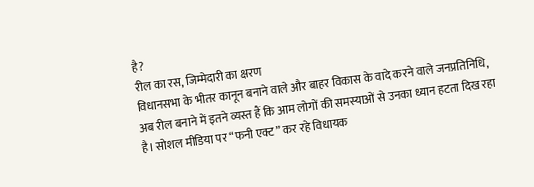है?
रील का रस, जिम्मेदारी का क्षरण
विधानसभा के भीतर कानून बनाने वाले और बाहर विकास के वादे करने वाले जनप्रतिनिधि, अब रील बनाने में इतने व्यस्त हैं कि आम लोगों की समस्याओं से उनका ध्यान हटता दिख रहा है। सोशल मीडिया पर “फनी एक्ट” कर रहे विधायक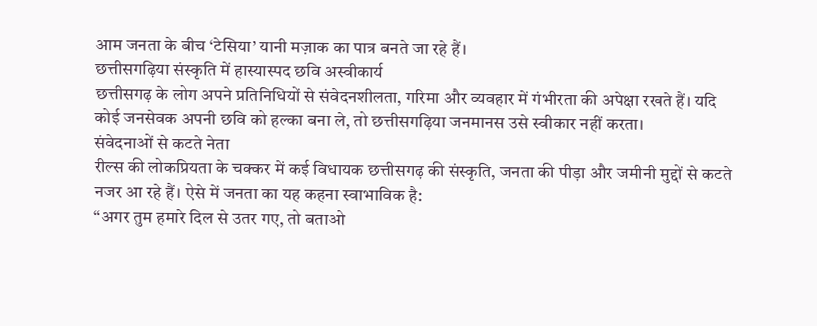आम जनता के बीच ‘टेसिया’ यानी मज़ाक का पात्र बनते जा रहे हैं।
छत्तीसगढ़िया संस्कृति में हास्यास्पद छवि अस्वीकार्य
छत्तीसगढ़ के लोग अपने प्रतिनिधियों से संवेदनशीलता, गरिमा और व्यवहार में गंभीरता की अपेक्षा रखते हैं। यदि कोई जनसेवक अपनी छवि को हल्का बना ले, तो छत्तीसगढ़िया जनमानस उसे स्वीकार नहीं करता।
संवेदनाओं से कटते नेता
रील्स की लोकप्रियता के चक्कर में कई विधायक छत्तीसगढ़ की संस्कृति, जनता की पीड़ा और जमीनी मुद्दों से कटते नजर आ रहे हैं। ऐसे में जनता का यह कहना स्वाभाविक है:
“अगर तुम हमारे दिल से उतर गए, तो बताओ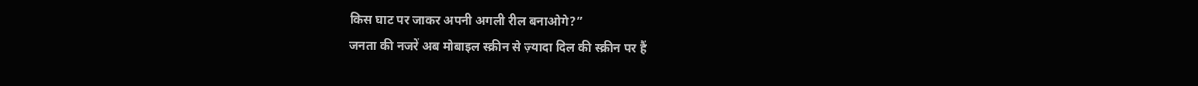किस घाट पर जाकर अपनी अगली रील बनाओगे?”
जनता की नजरें अब मोबाइल स्क्रीन से ज़्यादा दिल की स्क्रीन पर हैं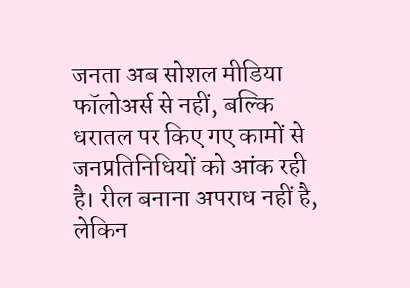जनता अब सोशल मीडिया फॉलोअर्स से नहीं, बल्कि धरातल पर किए गए कामों से जनप्रतिनिधियों को आंक रही है। रील बनाना अपराध नहीं है, लेकिन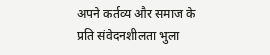अपने कर्तव्य और समाज के प्रति संवेदनशीलता भुला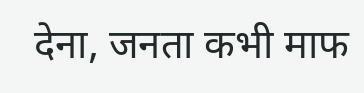देना, जनता कभी माफ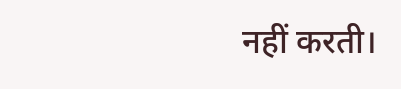नहीं करती।